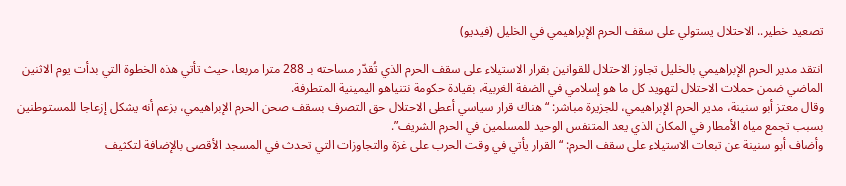تصعيد خطير.. الاحتلال يستولي على سقف الحرم الإبراهيمي في الخليل (فيديو)

انتقد مدير الحرم الإبراهيمي بالخليل تجاوز الاحتلال للقوانين بقرار الاستيلاء على سقف الحرم الذي تُقدّر مساحته بـ 288 مترا مربعا، حيث تأتي هذه الخطوة التي بدأت يوم الاثنين الماضي ضمن حملات الاحتلال لتهويد كل ما هو إسلامي في الضفة الغربية، بقيادة حكومة نتنياهو اليمينية المتطرفة.
وقال معتز أبو سنينة، مدير الحرم الإبراهيمي، للجزيرة مباشر: “هناك قرار سياسي أعطى الاحتلال حق التصرف بسقف صحن الحرم الإبراهيمي، بزعم أنه يشكل إزعاجا للمستوطنين بسبب تجمع مياه الأمطار في المكان الذي يعد المتنفس الوحيد للمسلمين في الحرم الشريف”.
وأضاف أبو سنينة عن تبعات الاستيلاء على سقف الحرم: “القرار يأتي في وقت الحرب على غزة والتجاوزات التي تحدث في المسجد الأقصى بالإضافة لتكثيف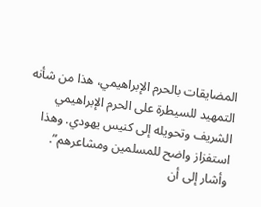المضايقات بالحرم الإبراهيمي، هذا من شأنه التمهيد للسيطرة على الحرم الإبراهيمي الشريف وتحويله إلى كنيس يهودي. وهذا استفزاز واضح للمسلمين ومشاعرهم”.
وأشار إلى أن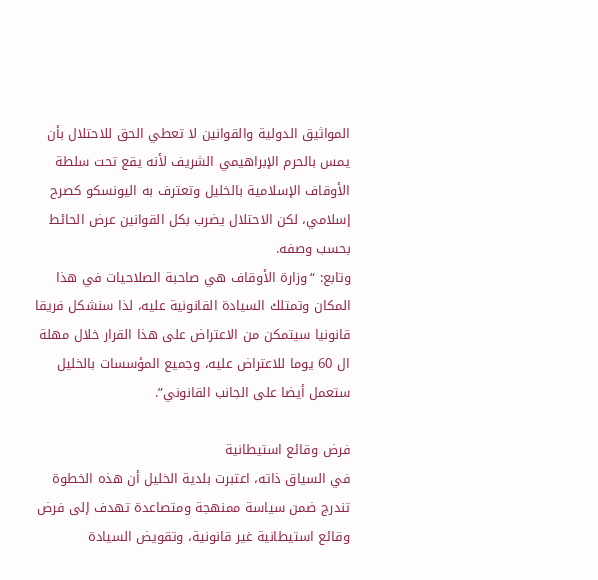المواثيق الدولية والقوانين لا تعطي الحق للاحتلال بأن يمس بالحرم الإبراهيمي الشريف لأنه يقع تحت سلطة الأوقاف الإسلامية بالخليل وتعترف به اليونسكو كصرح إسلامي، لكن الاحتلال يضرب بكل القوانين عرض الحائط بحسب وصفه.
وتابع: “وزارة الأوقاف هي صاحبة الصلاحيات في هذا المكان وتمتلك السيادة القانونية عليه، لذا سنشكل فريقا قانونيا سيتمكن من الاعتراض على هذا القرار خلال مهلة ال 60 يوما للاعتراض عليه، وجميع المؤسسات بالخليل ستعمل أيضا على الجانب القانوني”.

فرض وقائع استيطانية
في السياق ذاته، اعتبرت بلدية الخليل أن هذه الخطوة تندرج ضمن سياسة ممنهجة ومتصاعدة تهدف إلى فرض وقائع استيطانية غير قانونية، وتقويض السيادة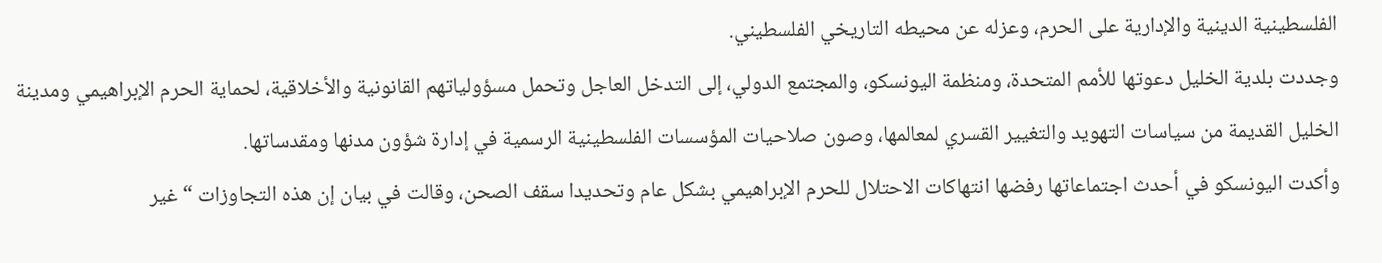الفلسطينية الدينية والإدارية على الحرم، وعزله عن محيطه التاريخي الفلسطيني.
وجددت بلدية الخليل دعوتها للأمم المتحدة، ومنظمة اليونسكو، والمجتمع الدولي، إلى التدخل العاجل وتحمل مسؤولياتهم القانونية والأخلاقية، لحماية الحرم الإبراهيمي ومدينة الخليل القديمة من سياسات التهويد والتغيير القسري لمعالمها، وصون صلاحيات المؤسسات الفلسطينية الرسمية في إدارة شؤون مدنها ومقدساتها.
وأكدت اليونسكو في أحدث اجتماعاتها رفضها انتهاكات الاحتلال للحرم الإبراهيمي بشكل عام وتحديدا سقف الصحن، وقالت في بيان إن هذه التجاوزات “غير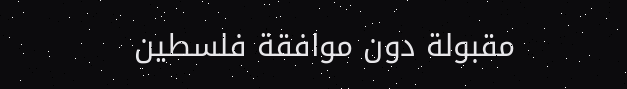مقبولة دون موافقة فلسطين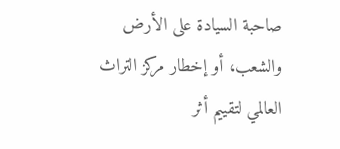صاحبة السيادة على الأرض والشعب، أو إخطار مركز التراث العالمي لتقييم أثر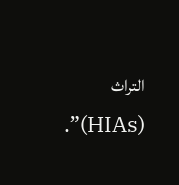التراث (HIAs)”.